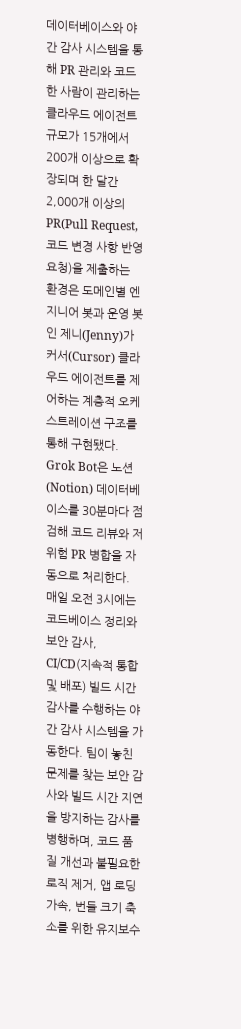데이터베이스와 야간 감사 시스템을 통해 PR 관리와 코드
한 사람이 관리하는 클라우드 에이전트 규모가 15개에서 200개 이상으로 확장되며 한 달간 2,000개 이상의 PR(Pull Request, 코드 변경 사항 반영 요청)을 제출하는 환경은 도메인별 엔지니어 봇과 운영 봇인 제니(Jenny)가 커서(Cursor) 클라우드 에이전트를 제어하는 계층적 오케스트레이션 구조를 통해 구현됐다.
Grok Bot은 노션(Notion) 데이터베이스를 30분마다 점검해 코드 리뷰와 저위험 PR 병합을 자동으로 처리한다. 매일 오전 3시에는 코드베이스 정리와 보안 감사, CI/CD(지속적 통합 및 배포) 빌드 시간 감사를 수행하는 야간 감사 시스템을 가동한다. 팀이 놓친 문제를 찾는 보안 감사와 빌드 시간 지연을 방지하는 감사를 병행하며, 코드 품질 개선과 불필요한 로직 제거, 앱 로딩 가속, 번들 크기 축소를 위한 유지보수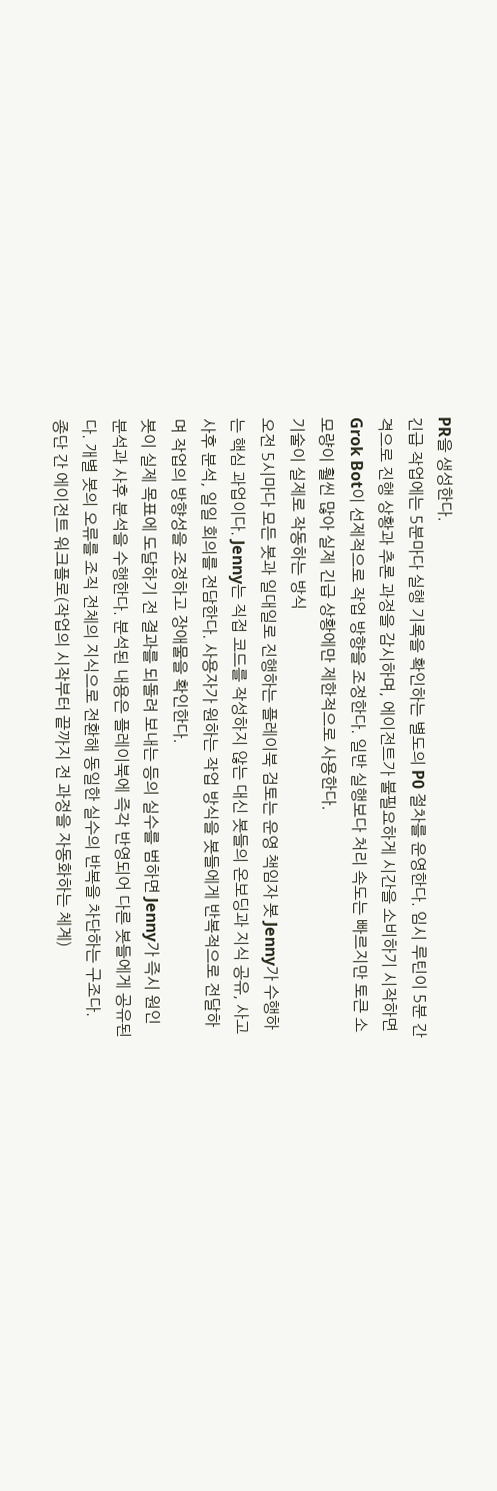PR을 생성한다.
긴급 작업에는 5분마다 실행 기록을 확인하는 별도의 P0 절차를 운영한다. 임시 루틴이 5분 간격으로 진행 상황과 추론 과정을 감시하며, 에이전트가 불필요하게 시간을 소비하기 시작하면 Grok Bot이 선제적으로 작업 방향을 조정한다. 일반 실행보다 처리 속도는 빠르지만 토큰 소모량이 훨씬 많아 실제 긴급 상황에만 제한적으로 사용한다.
기술이 실제로 작동하는 방식
오전 5시마다 모든 봇과 일대일로 진행하는 플레이북 검토는 운영 책임자 봇 Jenny가 수행하는 핵심 과업이다. Jenny는 직접 코드를 작성하지 않는 대신 봇들의 온보딩과 지식 공유, 사고 사후 분석, 일일 회의를 전담한다. 사용자가 원하는 작업 방식을 봇들에게 반복적으로 전달하며 작업의 방향성을 조정하고 장애물을 확인한다.
봇이 실제 목표에 도달하기 전 결과를 되돌려 보내는 등의 실수를 범하면 Jenny가 즉시 원인 분석과 사후 분석을 수행한다. 분석된 내용은 플레이북에 즉각 반영되어 다른 봇들에게 공유된다. 개별 봇의 오류를 조직 전체의 지식으로 전환해 동일한 실수의 반복을 차단하는 구조다.
종단 간 에이전트 워크플로(작업의 시작부터 끝까지 전 과정을 자동화하는 체계)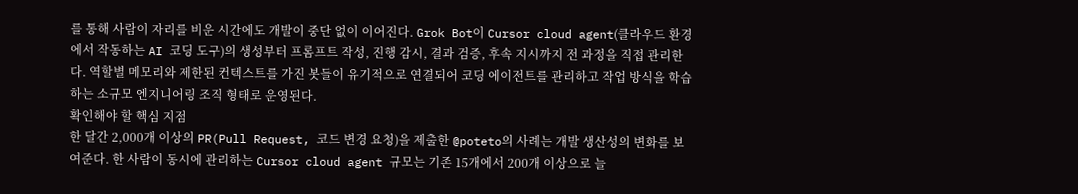를 통해 사람이 자리를 비운 시간에도 개발이 중단 없이 이어진다. Grok Bot이 Cursor cloud agent(클라우드 환경에서 작동하는 AI 코딩 도구)의 생성부터 프롬프트 작성, 진행 감시, 결과 검증, 후속 지시까지 전 과정을 직접 관리한다. 역할별 메모리와 제한된 컨텍스트를 가진 봇들이 유기적으로 연결되어 코딩 에이전트를 관리하고 작업 방식을 학습하는 소규모 엔지니어링 조직 형태로 운영된다.
확인해야 할 핵심 지점
한 달간 2,000개 이상의 PR(Pull Request, 코드 변경 요청)을 제출한 @poteto의 사례는 개발 생산성의 변화를 보여준다. 한 사람이 동시에 관리하는 Cursor cloud agent 규모는 기존 15개에서 200개 이상으로 늘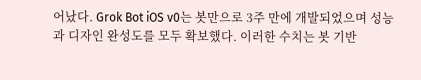어났다. Grok Bot iOS v0는 봇만으로 3주 만에 개발되었으며 성능과 디자인 완성도를 모두 확보했다. 이러한 수치는 봇 기반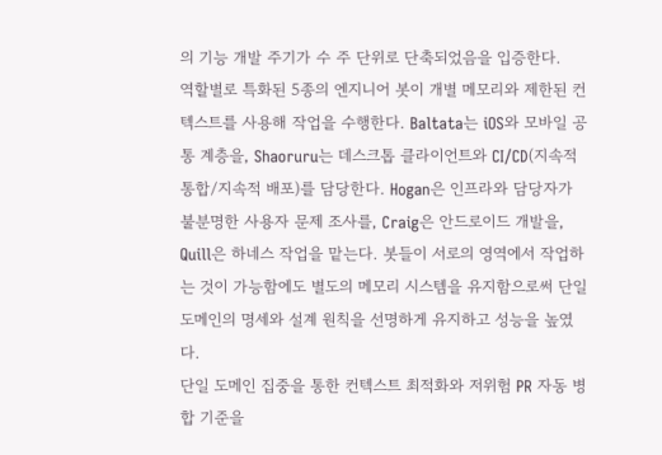의 기능 개발 주기가 수 주 단위로 단축되었음을 입증한다.
역할별로 특화된 5종의 엔지니어 봇이 개별 메모리와 제한된 컨텍스트를 사용해 작업을 수행한다. Baltata는 iOS와 모바일 공통 계층을, Shaoruru는 데스크톱 클라이언트와 CI/CD(지속적 통합/지속적 배포)를 담당한다. Hogan은 인프라와 담당자가 불분명한 사용자 문제 조사를, Craig은 안드로이드 개발을, Quill은 하네스 작업을 맡는다. 봇들이 서로의 영역에서 작업하는 것이 가능함에도 별도의 메모리 시스템을 유지함으로써 단일 도메인의 명세와 설계 원칙을 선명하게 유지하고 성능을 높였다.
단일 도메인 집중을 통한 컨텍스트 최적화와 저위험 PR 자동 병합 기준을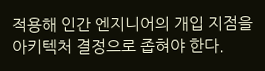적용해 인간 엔지니어의 개입 지점을 아키텍처 결정으로 좁혀야 한다.